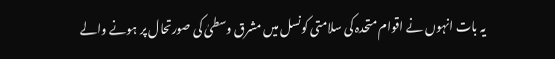یہ بات انہوں نے اقوام متحدہ کی سلامتی کونسل میں مشرق وسطیٰ کی صورتحال پر ہونے والے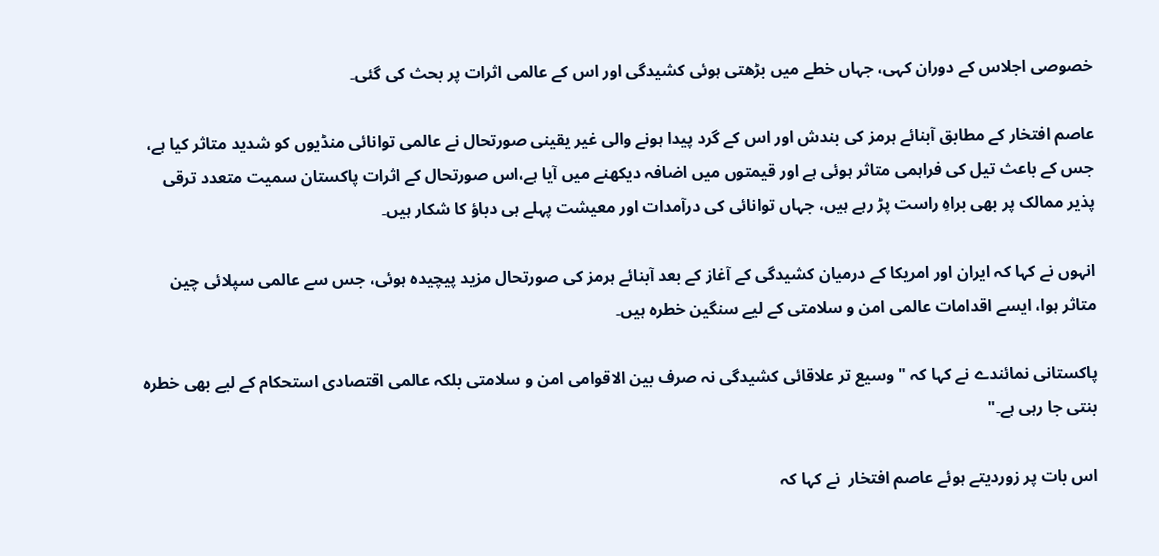خصوصی اجلاس کے دوران کہی، جہاں خطے میں بڑھتی ہوئی کشیدگی اور اس کے عالمی اثرات پر بحث کی گئی۔

عاصم افتخار کے مطابق آبنائے ہرمز کی بندش اور اس کے گرد پیدا ہونے والی غیر یقینی صورتحال نے عالمی توانائی منڈیوں کو شدید متاثر کیا ہے، جس کے باعث تیل کی فراہمی متاثر ہوئی ہے اور قیمتوں میں اضافہ دیکھنے میں آیا ہے،اس صورتحال کے اثرات پاکستان سمیت متعدد ترقی پذیر ممالک پر بھی براہِ راست پڑ رہے ہیں، جہاں توانائی کی درآمدات اور معیشت پہلے ہی دباؤ کا شکار ہیں۔

انہوں نے کہا کہ ایران اور امریکا کے درمیان کشیدگی کے آغاز کے بعد آبنائے ہرمز کی صورتحال مزید پیچیدہ ہوئی، جس سے عالمی سپلائی چین متاثر ہوا، ایسے اقدامات عالمی امن و سلامتی کے لیے سنگین خطرہ ہیں۔

پاکستانی نمائندے نے کہا کہ "وسیع تر علاقائی کشیدگی نہ صرف بین الاقوامی امن و سلامتی بلکہ عالمی اقتصادی استحکام کے لیے بھی خطرہ بنتی جا رہی ہے۔"

اس بات پر زوردیتے ہوئے عاصم افتخار  نے کہا کہ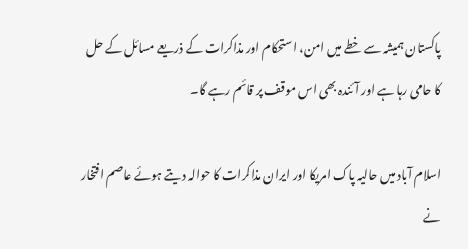پاکستان ہمیشہ سے خطے میں امن، استحکام اور مذاکرات کے ذریعے مسائل کے حل کا حامی رہا ہے اور آئندہ بھی اس موقف پر قائم رہے گا۔

اسلام آباد میں حالیہ پاک امریکا اور ایران مذاکرات کا حوالہ دیتے ہوئے عاصم افتخار نے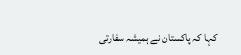کہا کہ پاکستان نے ہمیشہ سفارتی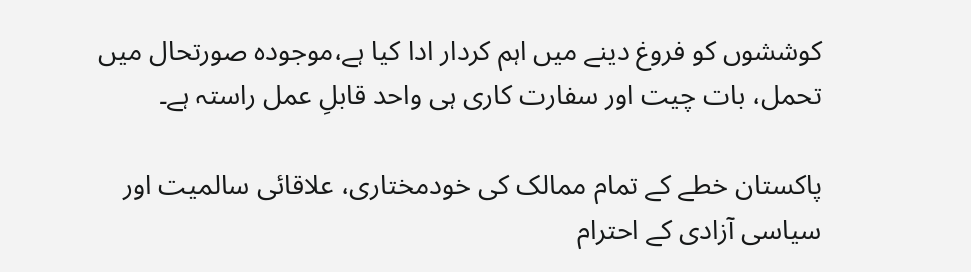کوششوں کو فروغ دینے میں اہم کردار ادا کیا ہے،موجودہ صورتحال میں تحمل، بات چیت اور سفارت کاری ہی واحد قابلِ عمل راستہ ہے۔

پاکستان خطے کے تمام ممالک کی خودمختاری، علاقائی سالمیت اور سیاسی آزادی کے احترام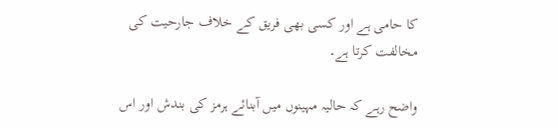کا حامی ہے اور کسی بھی فریق کے خلاف جارحیت کی مخالفت کرتا ہے۔

واضح رہے کہ حالیہ مہینوں میں آبنائے ہرمز کی بندش اور اس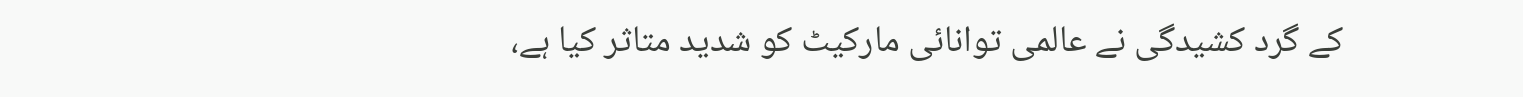کے گرد کشیدگی نے عالمی توانائی مارکیٹ کو شدید متاثر کیا ہے،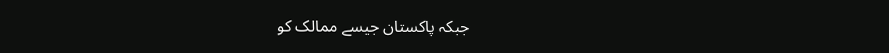جبکہ پاکستان جیسے ممالک کو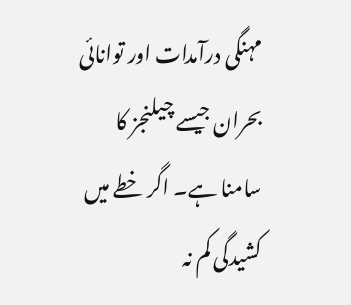مہنگی درآمدات اور توانائی بحران جیسے چیلنجز کا سامنا ہے۔ اگر خطے میں کشیدگی کم نہ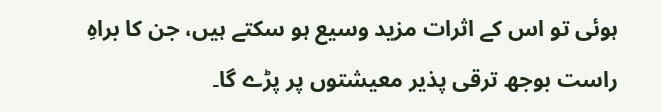ہوئی تو اس کے اثرات مزید وسیع ہو سکتے ہیں، جن کا براہِ راست بوجھ ترقی پذیر معیشتوں پر پڑے گا۔